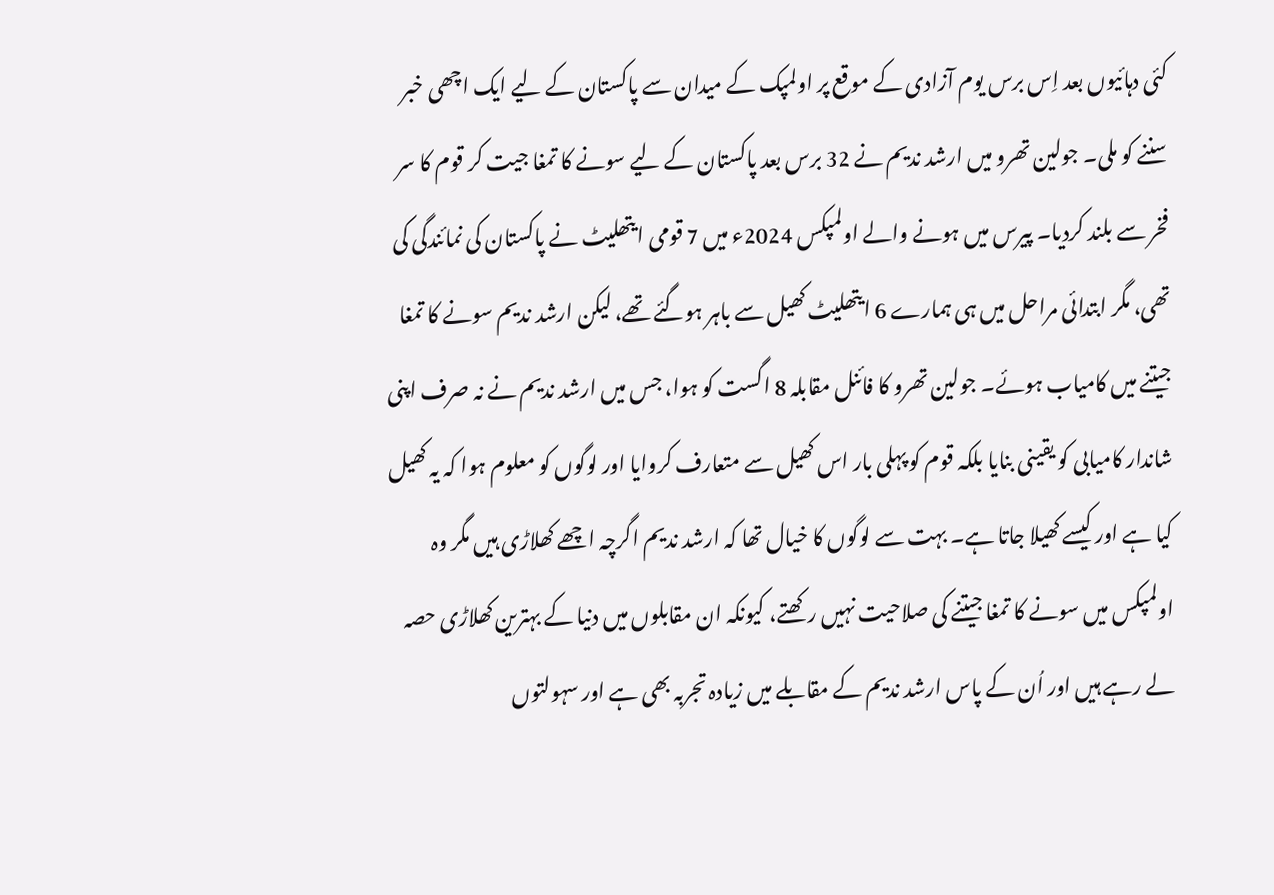کئی دہائیوں بعد اِس برس یوم آزادی کے موقع پر اولمپک کے میدان سے پاکستان کے لیے ایک اچھی خبر سننے کو ملی۔ جولین تھرو میں ارشد ندیم نے 32 برس بعد پاکستان کے لیے سونے کا تمغا جیت کر قوم کا سر فخر سے بلند کردیا۔ پیرس میں ہونے والے اولمپکس 2024ء میں 7 قومی ایتھلیٹ نے پاکستان کی نمائندگی کی تھی، مگر ابتدائی مراحل میں ہی ہمارے 6 ایتھلیٹ کھیل سے باہر ہوگئے تھے، لیکن ارشد ندیم سونے کا تمغا جیتنے میں کامیاب ہوئے۔ جولین تھرو کا فائنل مقابلہ 8 اگست کو ہوا، جس میں ارشد ندیم نے نہ صرف اپنی شاندار کامیابی کو یقینی بنایا بلکہ قوم کو پہلی بار اس کھیل سے متعارف کروایا اور لوگوں کو معلوم ہوا کہ یہ کھیل کیا ہے اور کیسے کھیلا جاتا ہے۔ بہت سے لوگوں کا خیال تھا کہ ارشد ندیم اگرچہ اچھے کھلاڑی ہیں مگر وہ اولمپکس میں سونے کا تمغا جیتنے کی صلاحیت نہیں رکھتے، کیونکہ ان مقابلوں میں دنیا کے بہترین کھلاڑی حصہ لے رہے ہیں اور اُن کے پاس ارشد ندیم کے مقابلے میں زیادہ تجربہ بھی ہے اور سہولتوں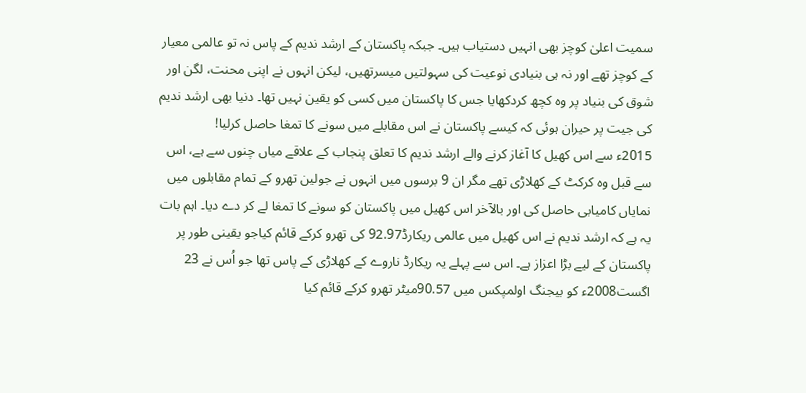سمیت اعلیٰ کوچز بھی انہیں دستیاب ہیں۔ جبکہ پاکستان کے ارشد ندیم کے پاس نہ تو عالمی معیار کے کوچز تھے اور نہ ہی بنیادی نوعیت کی سہولتیں میسرتھیں، لیکن انہوں نے اپنی محنت، لگن اور شوق کی بنیاد پر وہ کچھ کردکھایا جس کا پاکستان میں کسی کو یقین نہیں تھا۔ دنیا بھی ارشد ندیم کی جیت پر حیران ہوئی کہ کیسے پاکستان نے اس مقابلے میں سونے کا تمغا حاصل کرلیا!
2015ء سے اس کھیل کا آغاز کرنے والے ارشد ندیم کا تعلق پنجاب کے علاقے میاں چنوں سے ہے، اس سے قبل وہ کرکٹ کے کھلاڑی تھے مگر ان 9 برسوں میں انہوں نے جولین تھرو کے تمام مقابلوں میں نمایاں کامیابی حاصل کی اور بالآخر اس کھیل میں پاکستان کو سونے کا تمغا لے کر دے دیا۔ اہم بات یہ ہے کہ ارشد ندیم نے اس کھیل میں عالمی ریکارڈ92.97 کی تھرو کرکے قائم کیاجو یقینی طور پر پاکستان کے لیے بڑا اعزاز ہے۔ اس سے پہلے یہ ریکارڈ ناروے کے کھلاڑی کے پاس تھا جو اُس نے 23 اگست2008ء کو بیجنگ اولمپکس میں 90.57میٹر تھرو کرکے قائم کیا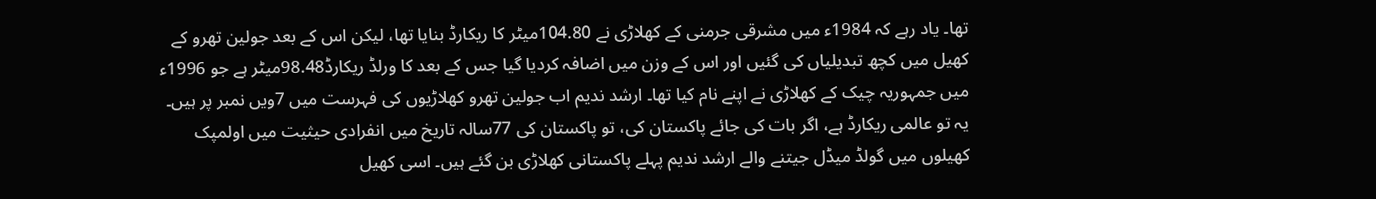تھا۔ یاد رہے کہ 1984ء میں مشرقی جرمنی کے کھلاڑی نے 104.80میٹر کا ریکارڈ بنایا تھا، لیکن اس کے بعد جولین تھرو کے کھیل میں کچھ تبدیلیاں کی گئیں اور اس کے وزن میں اضافہ کردیا گیا جس کے بعد کا ورلڈ ریکارڈ98.48میٹر ہے جو 1996ء میں جمہوریہ چیک کے کھلاڑی نے اپنے نام کیا تھا۔ ارشد ندیم اب جولین تھرو کھلاڑیوں کی فہرست میں 7ویں نمبر پر ہیں۔
یہ تو عالمی ریکارڈ ہے، اگر بات کی جائے پاکستان کی، تو پاکستان کی 77سالہ تاریخ میں انفرادی حیثیت میں اولمپک کھیلوں میں گولڈ میڈل جیتنے والے ارشد ندیم پہلے پاکستانی کھلاڑی بن گئے ہیں۔ اسی کھیل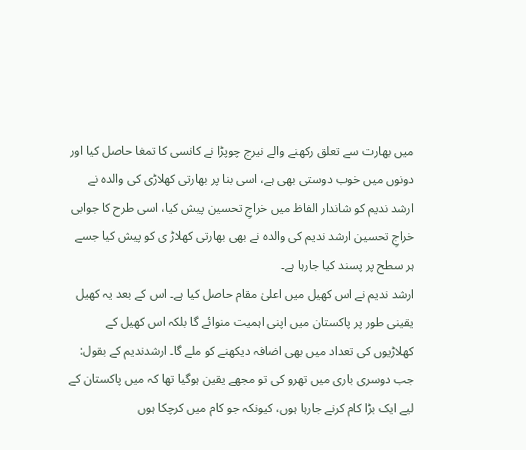میں بھارت سے تعلق رکھنے والے نیرج چوپڑا نے کانسی کا تمغا حاصل کیا اور دونوں میں خوب دوستی بھی ہے، اسی بنا پر بھارتی کھلاڑی کی والدہ نے ارشد ندیم کو شاندار الفاظ میں خراجِ تحسین پیش کیا، اسی طرح کا جوابی خراجِ تحسین ارشد ندیم کی والدہ نے بھی بھارتی کھلاڑ ی کو پیش کیا جسے ہر سطح پر پسند کیا جارہا ہے۔
ارشد ندیم نے اس کھیل میں اعلیٰ مقام حاصل کیا ہے۔ اس کے بعد یہ کھیل یقینی طور پر پاکستان میں اپنی اہمیت منوائے گا بلکہ اس کھیل کے کھلاڑیوں کی تعداد میں بھی اضافہ دیکھنے کو ملے گا۔ ارشدندیم کے بقول: جب دوسری باری میں تھرو کی تو مجھے یقین ہوگیا تھا کہ میں پاکستان کے لیے ایک بڑا کام کرنے جارہا ہوں، کیونکہ جو کام میں کرچکا ہوں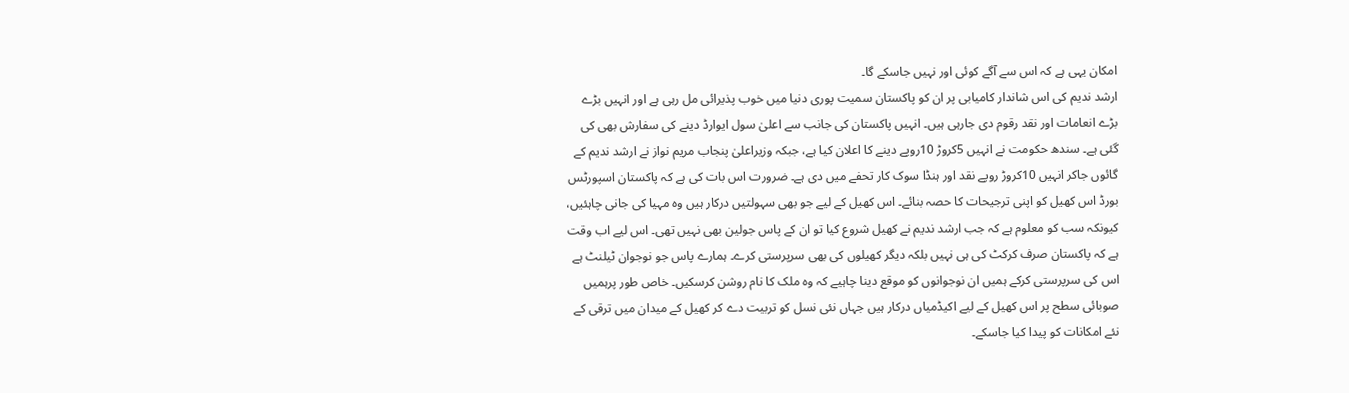امکان یہی ہے کہ اس سے آگے کوئی اور نہیں جاسکے گا۔
ارشد ندیم کی اس شاندار کامیابی پر ان کو پاکستان سمیت پوری دنیا میں خوب پذیرائی مل رہی ہے اور انہیں بڑے بڑے انعامات اور نقد رقوم دی جارہی ہیں۔ انہیں پاکستان کی جانب سے اعلیٰ سول ایوارڈ دینے کی سفارش بھی کی گئی ہے۔ سندھ حکومت نے انہیں 5کروڑ 10روپے دینے کا اعلان کیا ہے، جبکہ وزیراعلیٰ پنجاب مریم نواز نے ارشد ندیم کے گائوں جاکر انہیں 10کروڑ روپے نقد اور ہنڈا سوک کار تحفے میں دی ہے۔ ضرورت اس بات کی ہے کہ پاکستان اسپورٹس بورڈ اس کھیل کو اپنی ترجیحات کا حصہ بنائے۔ اس کھیل کے لیے جو بھی سہولتیں درکار ہیں وہ مہیا کی جانی چاہئیں، کیونکہ سب کو معلوم ہے کہ جب ارشد ندیم نے کھیل شروع کیا تو ان کے پاس جولین بھی نہیں تھی۔ اس لیے اب وقت ہے کہ پاکستان صرف کرکٹ کی ہی نہیں بلکہ دیگر کھیلوں کی بھی سرپرستی کرے۔ ہمارے پاس جو نوجوان ٹیلنٹ ہے اس کی سرپرستی کرکے ہمیں ان نوجوانوں کو موقع دینا چاہیے کہ وہ ملک کا نام روشن کرسکیں۔ خاص طور پرہمیں صوبائی سطح پر اس کھیل کے لیے اکیڈمیاں درکار ہیں جہاں نئی نسل کو تربیت دے کر کھیل کے میدان میں ترقی کے نئے امکانات کو پیدا کیا جاسکے۔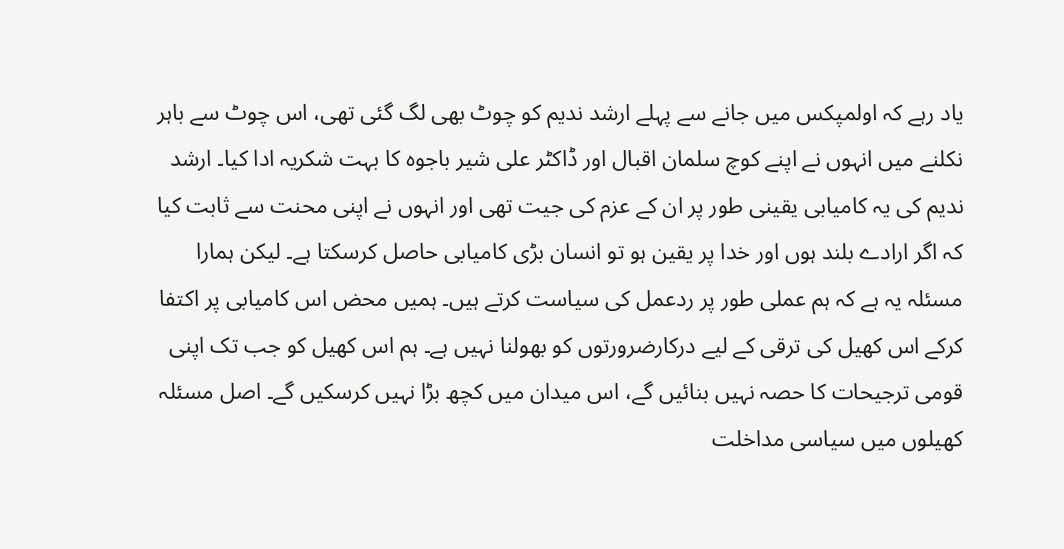یاد رہے کہ اولمپکس میں جانے سے پہلے ارشد ندیم کو چوٹ بھی لگ گئی تھی، اس چوٹ سے باہر نکلنے میں انہوں نے اپنے کوچ سلمان اقبال اور ڈاکٹر علی شیر باجوہ کا بہت شکریہ ادا کیا۔ ارشد ندیم کی یہ کامیابی یقینی طور پر ان کے عزم کی جیت تھی اور انہوں نے اپنی محنت سے ثابت کیا کہ اگر ارادے بلند ہوں اور خدا پر یقین ہو تو انسان بڑی کامیابی حاصل کرسکتا ہے۔ لیکن ہمارا مسئلہ یہ ہے کہ ہم عملی طور پر ردعمل کی سیاست کرتے ہیں۔ ہمیں محض اس کامیابی پر اکتفا کرکے اس کھیل کی ترقی کے لیے درکارضرورتوں کو بھولنا نہیں ہے۔ ہم اس کھیل کو جب تک اپنی قومی ترجیحات کا حصہ نہیں بنائیں گے، اس میدان میں کچھ بڑا نہیں کرسکیں گے۔ اصل مسئلہ کھیلوں میں سیاسی مداخلت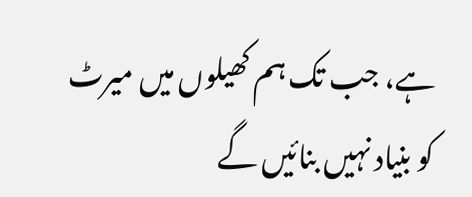ہے، جب تک ہم کھیلوں میں میرٹ کو بنیاد نہیں بنائیں گے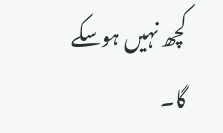کچھ نہیں ہوسکے گا۔